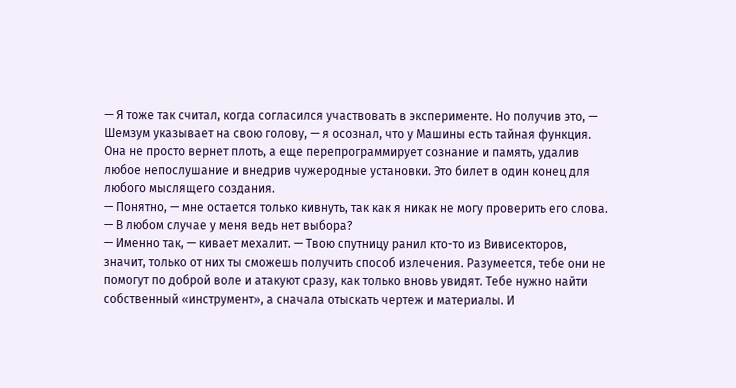— Я тоже так считал, когда согласился участвовать в эксперименте. Но получив это, — Шемзум указывает на свою голову, — я осознал, что у Машины есть тайная функция. Она не просто вернет плоть, а еще перепрограммирует сознание и память, удалив любое непослушание и внедрив чужеродные установки. Это билет в один конец для любого мыслящего создания.
— Понятно, — мне остается только кивнуть, так как я никак не могу проверить его слова. — В любом случае у меня ведь нет выбора?
— Именно так, — кивает мехалит. — Твою спутницу ранил кто-то из Вивисекторов, значит, только от них ты сможешь получить способ излечения. Разумеется, тебе они не помогут по доброй воле и атакуют сразу, как только вновь увидят. Тебе нужно найти собственный «инструмент», а сначала отыскать чертеж и материалы. И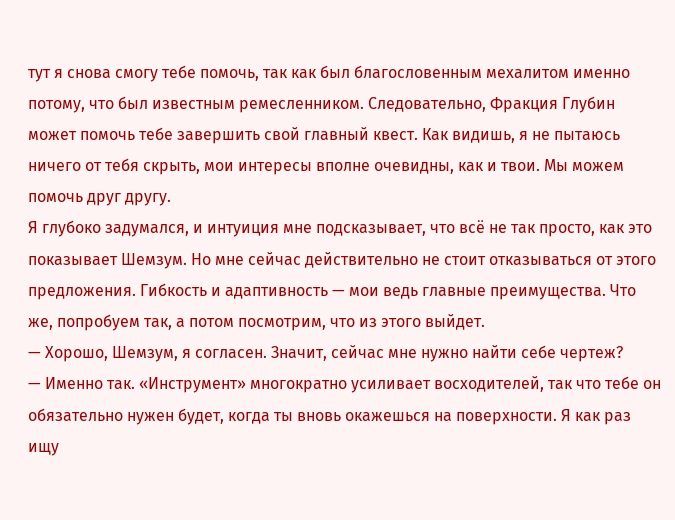тут я снова смогу тебе помочь, так как был благословенным мехалитом именно потому, что был известным ремесленником. Следовательно, Фракция Глубин может помочь тебе завершить свой главный квест. Как видишь, я не пытаюсь ничего от тебя скрыть, мои интересы вполне очевидны, как и твои. Мы можем помочь друг другу.
Я глубоко задумался, и интуиция мне подсказывает, что всё не так просто, как это показывает Шемзум. Но мне сейчас действительно не стоит отказываться от этого предложения. Гибкость и адаптивность — мои ведь главные преимущества. Что же, попробуем так, а потом посмотрим, что из этого выйдет.
— Хорошо, Шемзум, я согласен. Значит, сейчас мне нужно найти себе чертеж?
— Именно так. «Инструмент» многократно усиливает восходителей, так что тебе он обязательно нужен будет, когда ты вновь окажешься на поверхности. Я как раз ищу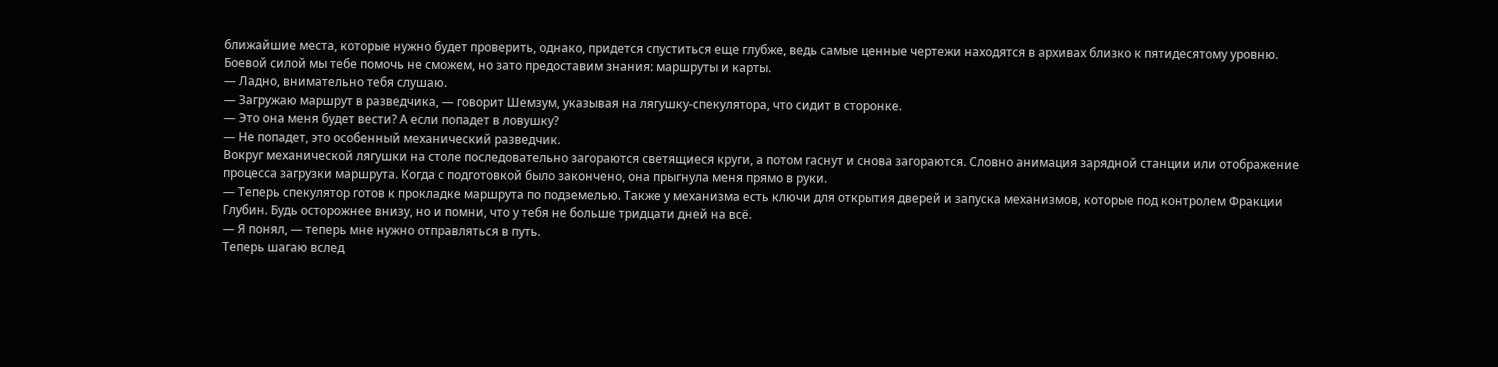ближайшие места, которые нужно будет проверить, однако, придется спуститься еще глубже, ведь самые ценные чертежи находятся в архивах близко к пятидесятому уровню. Боевой силой мы тебе помочь не сможем, но зато предоставим знания: маршруты и карты.
— Ладно, внимательно тебя слушаю.
— Загружаю маршрут в разведчика, — говорит Шемзум, указывая на лягушку-спекулятора, что сидит в сторонке.
— Это она меня будет вести? А если попадет в ловушку?
— Не попадет, это особенный механический разведчик.
Вокруг механической лягушки на столе последовательно загораются светящиеся круги, а потом гаснут и снова загораются. Словно анимация зарядной станции или отображение процесса загрузки маршрута. Когда с подготовкой было закончено, она прыгнула меня прямо в руки.
— Теперь спекулятор готов к прокладке маршрута по подземелью. Также у механизма есть ключи для открытия дверей и запуска механизмов, которые под контролем Фракции Глубин. Будь осторожнее внизу, но и помни, что у тебя не больше тридцати дней на всё.
— Я понял, — теперь мне нужно отправляться в путь.
Теперь шагаю вслед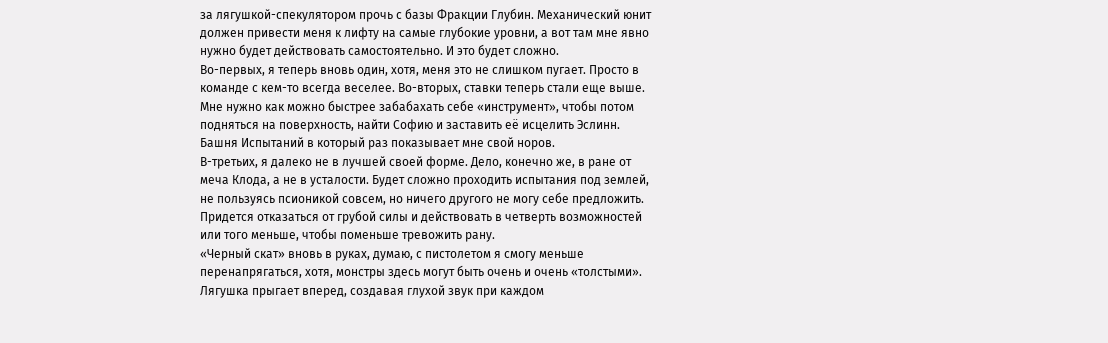за лягушкой-спекулятором прочь с базы Фракции Глубин. Механический юнит должен привести меня к лифту на самые глубокие уровни, а вот там мне явно нужно будет действовать самостоятельно. И это будет сложно.
Во-первых, я теперь вновь один, хотя, меня это не слишком пугает. Просто в команде с кем-то всегда веселее. Во-вторых, ставки теперь стали еще выше. Мне нужно как можно быстрее забабахать себе «инструмент», чтобы потом подняться на поверхность, найти Софию и заставить её исцелить Эслинн. Башня Испытаний в который раз показывает мне свой норов.
В-третьих, я далеко не в лучшей своей форме. Дело, конечно же, в ране от меча Клода, а не в усталости. Будет сложно проходить испытания под землей, не пользуясь псионикой совсем, но ничего другого не могу себе предложить. Придется отказаться от грубой силы и действовать в четверть возможностей или того меньше, чтобы поменьше тревожить рану.
«Черный скат» вновь в руках, думаю, с пистолетом я смогу меньше перенапрягаться, хотя, монстры здесь могут быть очень и очень «толстыми». Лягушка прыгает вперед, создавая глухой звук при каждом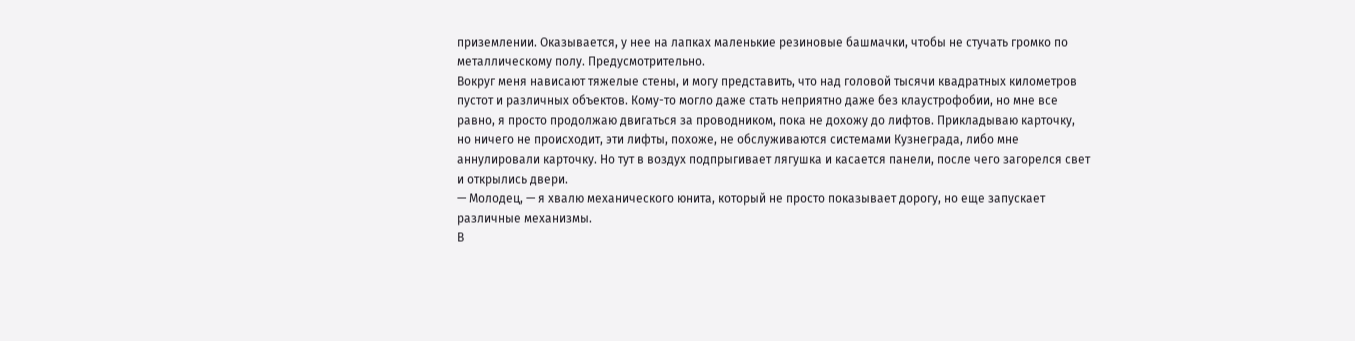приземлении. Оказывается, у нее на лапках маленькие резиновые башмачки, чтобы не стучать громко по металлическому полу. Предусмотрительно.
Вокруг меня нависают тяжелые стены, и могу представить, что над головой тысячи квадратных километров пустот и различных объектов. Кому-то могло даже стать неприятно даже без клаустрофобии, но мне все равно, я просто продолжаю двигаться за проводником, пока не дохожу до лифтов. Прикладываю карточку, но ничего не происходит, эти лифты, похоже, не обслуживаются системами Кузнеграда, либо мне аннулировали карточку. Но тут в воздух подпрыгивает лягушка и касается панели, после чего загорелся свет и открылись двери.
— Молодец, — я хвалю механического юнита, который не просто показывает дорогу, но еще запускает различные механизмы.
В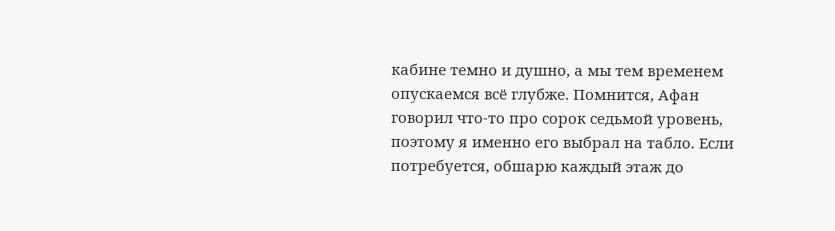кабине темно и душно, а мы тем временем опускаемся всё глубже. Помнится, Афан говорил что-то про сорок седьмой уровень, поэтому я именно его выбрал на табло. Если потребуется, обшарю каждый этаж до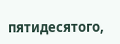пятидесятого,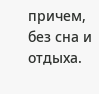причем, без сна и отдыха.